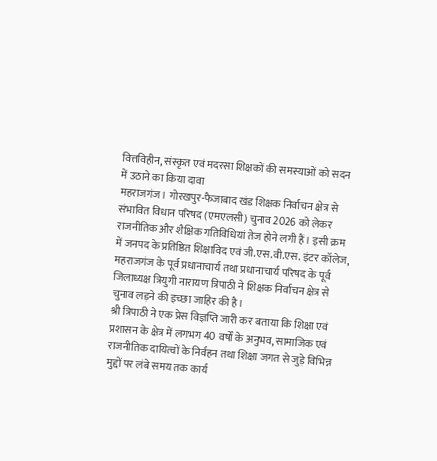वित्तविहीन, संस्कृत एवं मदरसा शिक्षकों की समस्याओं को सदन में उठाने का किया दावा
महराजगंज। गोरखपुर-फैजाबाद खंड शिक्षक निर्वाचन क्षेत्र से संभावित विधान परिषद (एमएलसी) चुनाव 2026 को लेकर राजनीतिक और शैक्षिक गतिविधियां तेज होने लगी हैं। इसी क्रम में जनपद के प्रतिष्ठित शिक्षाविद एवं जी.एस.वी.एस. इंटर कॉलेज, महराजगंज के पूर्व प्रधानाचार्य तथा प्रधानाचार्य परिषद के पूर्व जिलाध्यक्ष त्रियुगी नारायण त्रिपाठी ने शिक्षक निर्वाचन क्षेत्र से चुनाव लड़ने की इच्छा जाहिर की है।
श्री त्रिपाठी ने एक प्रेस विज्ञप्ति जारी कर बताया कि शिक्षा एवं प्रशासन के क्षेत्र में लगभग 40 वर्षों के अनुभव, सामाजिक एवं राजनीतिक दायित्वों के निर्वहन तथा शिक्षा जगत से जुड़े विभिन्न मुद्दों पर लंबे समय तक कार्य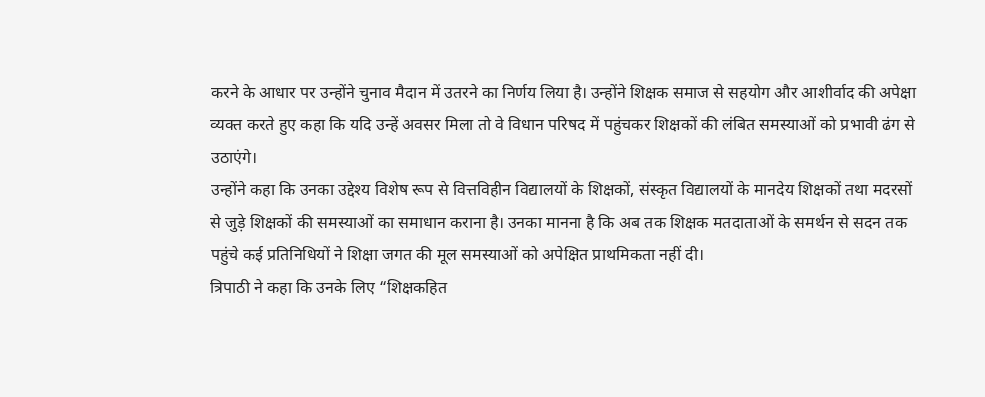करने के आधार पर उन्होंने चुनाव मैदान में उतरने का निर्णय लिया है। उन्होंने शिक्षक समाज से सहयोग और आशीर्वाद की अपेक्षा व्यक्त करते हुए कहा कि यदि उन्हें अवसर मिला तो वे विधान परिषद में पहुंचकर शिक्षकों की लंबित समस्याओं को प्रभावी ढंग से उठाएंगे।
उन्होंने कहा कि उनका उद्देश्य विशेष रूप से वित्तविहीन विद्यालयों के शिक्षकों, संस्कृत विद्यालयों के मानदेय शिक्षकों तथा मदरसों से जुड़े शिक्षकों की समस्याओं का समाधान कराना है। उनका मानना है कि अब तक शिक्षक मतदाताओं के समर्थन से सदन तक पहुंचे कई प्रतिनिधियों ने शिक्षा जगत की मूल समस्याओं को अपेक्षित प्राथमिकता नहीं दी।
त्रिपाठी ने कहा कि उनके लिए “शिक्षकहित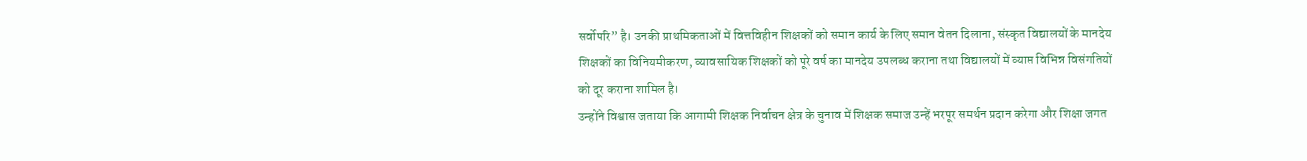सर्वोपरि” है। उनकी प्राथमिकताओं में वित्तविहीन शिक्षकों को समान कार्य के लिए समान वेतन दिलाना, संस्कृत विद्यालयों के मानदेय शिक्षकों का विनियमीकरण, व्यावसायिक शिक्षकों को पूरे वर्ष का मानदेय उपलब्ध कराना तथा विद्यालयों में व्याप्त विभिन्न विसंगतियों को दूर कराना शामिल है।
उन्होंने विश्वास जताया कि आगामी शिक्षक निर्वाचन क्षेत्र के चुनाव में शिक्षक समाज उन्हें भरपूर समर्थन प्रदान करेगा और शिक्षा जगत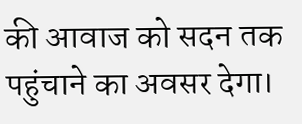की आवाज को सदन तक पहुंचाने का अवसर देगा।